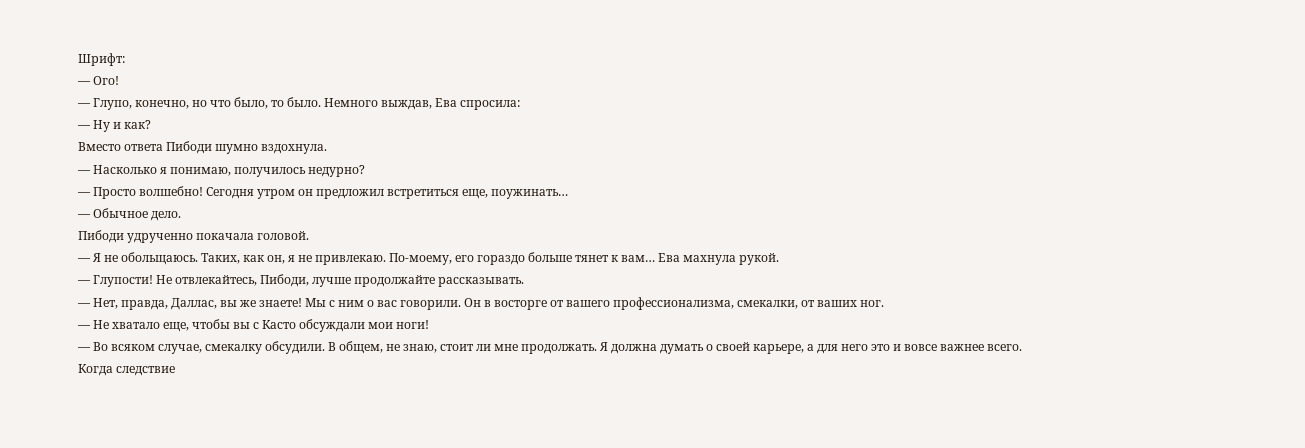Шрифт:
— Ого!
— Глупо, конечно, но что было, то было. Немного выждав, Ева спросила:
— Ну и как?
Вместо ответа Пибоди шумно вздохнула.
— Насколько я понимаю, получилось недурно?
— Просто волшебно! Сегодня утром он предложил встретиться еще, поужинать…
— Обычное дело.
Пибоди удрученно покачала головой.
— Я не обольщаюсь. Таких, как он, я не привлекаю. По-моему, его гораздо больше тянет к вам… Ева махнула рукой.
— Глупости! Не отвлекайтесь, Пибоди, лучше продолжайте рассказывать.
— Нет, правда, Даллас, вы же знаете! Мы с ним о вас говорили. Он в восторге от вашего профессионализма, смекалки, от ваших ног.
— Не хватало еще, чтобы вы с Касто обсуждали мои ноги!
— Во всяком случае, смекалку обсудили. В общем, не знаю, стоит ли мне продолжать. Я должна думать о своей карьере, а для него это и вовсе важнее всего. Когда следствие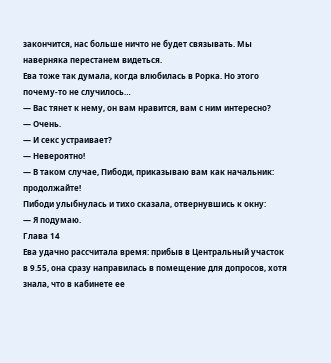закончится, нас больше ничто не будет связывать. Мы наверняка перестанем видеться.
Ева тоже так думала, когда влюбилась в Рорка. Но этого почему-то не случилось…
— Вас тянет к нему, он вам нравится, вам с ним интересно?
— Очень.
— И секс устраивает?
— Невероятно!
— В таком случае, Пибоди, приказываю вам как начальник: продолжайте!
Пибоди улыбнулась и тихо сказала, отвернувшись к окну:
— Я подумаю.
Глава 14
Ева удачно рассчитала время: прибыв в Центральный участок в 9.55, она сразу направилась в помещение для допросов, хотя знала, что в кабинете ее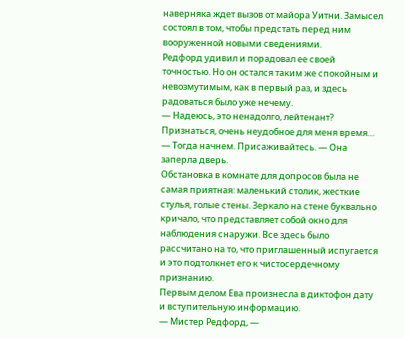наверняка ждет вызов от майора Уитни. Замысел состоял в том, чтобы предстать перед ним вооруженной новыми сведениями.
Редфорд удивил и порадовал ее своей точностью. Но он остался таким же спокойным и невозмутимым, как в первый раз, и здесь радоваться было уже нечему.
— Надеюсь, это ненадолго, лейтенант? Признаться, очень неудобное для меня время…
— Тогда начнем. Присаживайтесь. — Она заперла дверь.
Обстановка в комнате для допросов была не самая приятная: маленький столик, жесткие стулья, голые стены. Зеркало на стене буквально кричало, что представляет собой окно для наблюдения снаружи. Все здесь было рассчитано на то, что приглашенный испугается и это подтолкнет его к чистосердечному признанию.
Первым делом Ева произнесла в диктофон дату и вступительную информацию.
— Мистер Редфорд, —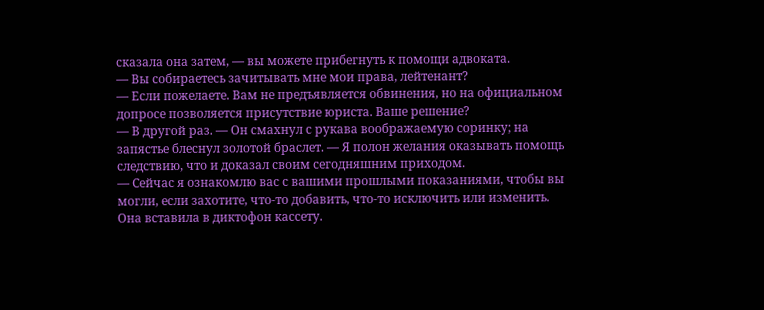сказала она затем, — вы можете прибегнуть к помощи адвоката.
— Вы собираетесь зачитывать мне мои права, лейтенант?
— Если пожелаете. Вам не предъявляется обвинения, но на официальном допросе позволяется присутствие юриста. Ваше решение?
— В другой раз. — Он смахнул с рукава воображаемую соринку; на запястье блеснул золотой браслет. — Я полон желания оказывать помощь следствию, что и доказал своим сегодняшним приходом.
— Сейчас я ознакомлю вас с вашими прошлыми показаниями, чтобы вы могли, если захотите, что-то добавить, что-то исключить или изменить.
Она вставила в диктофон кассету.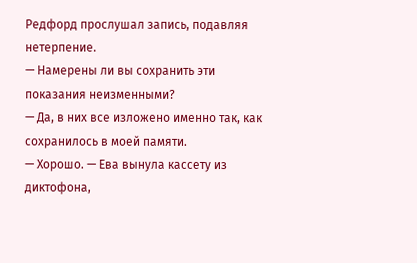Редфорд прослушал запись, подавляя нетерпение.
— Намерены ли вы сохранить эти показания неизменными?
— Да, в них все изложено именно так, как сохранилось в моей памяти.
— Хорошо. — Ева вынула кассету из диктофона,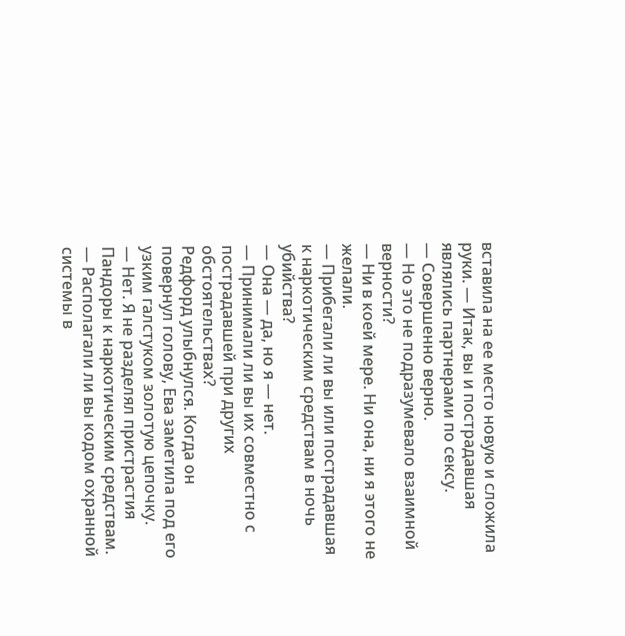вставила на ее место новую и сложила руки. — Итак, вы и пострадавшая являлись партнерами по сексу.
— Совершенно верно.
— Но это не подразумевало взаимной верности?
— Ни в коей мере. Ни она, ни я этого не желали.
— Прибегали ли вы или пострадавшая к наркотическим средствам в ночь убийства?
— Она — да, но я — нет.
— Принимали ли вы их совместно с пострадавшей при других обстоятельствах?
Редфорд улыбнулся. Когда он повернул голову, Ева заметила под его узким галстуком золотую цепочку.
— Нет. Я не разделял пристрастия Пандоры к наркотическим средствам.
— Располагали ли вы кодом охранной системы в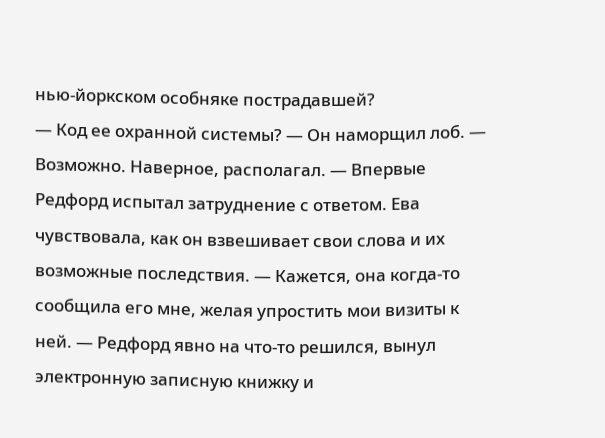нью-йоркском особняке пострадавшей?
— Код ее охранной системы? — Он наморщил лоб. — Возможно. Наверное, располагал. — Впервые Редфорд испытал затруднение с ответом. Ева чувствовала, как он взвешивает свои слова и их возможные последствия. — Кажется, она когда-то сообщила его мне, желая упростить мои визиты к ней. — Редфорд явно на что-то решился, вынул электронную записную книжку и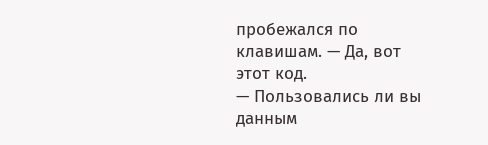пробежался по клавишам. — Да, вот этот код.
— Пользовались ли вы данным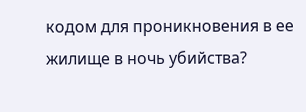кодом для проникновения в ее жилище в ночь убийства?